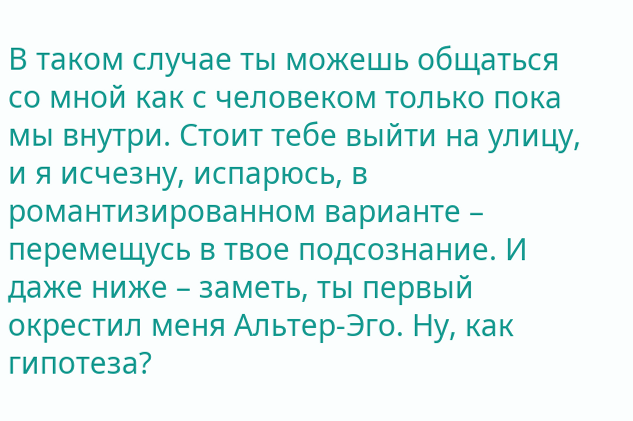В таком случае ты можешь общаться со мной как с человеком только пока мы внутри. Стоит тебе выйти на улицу, и я исчезну, испарюсь, в романтизированном варианте – перемещусь в твое подсознание. И даже ниже – заметь, ты первый окрестил меня Альтер-Эго. Ну, как гипотеза?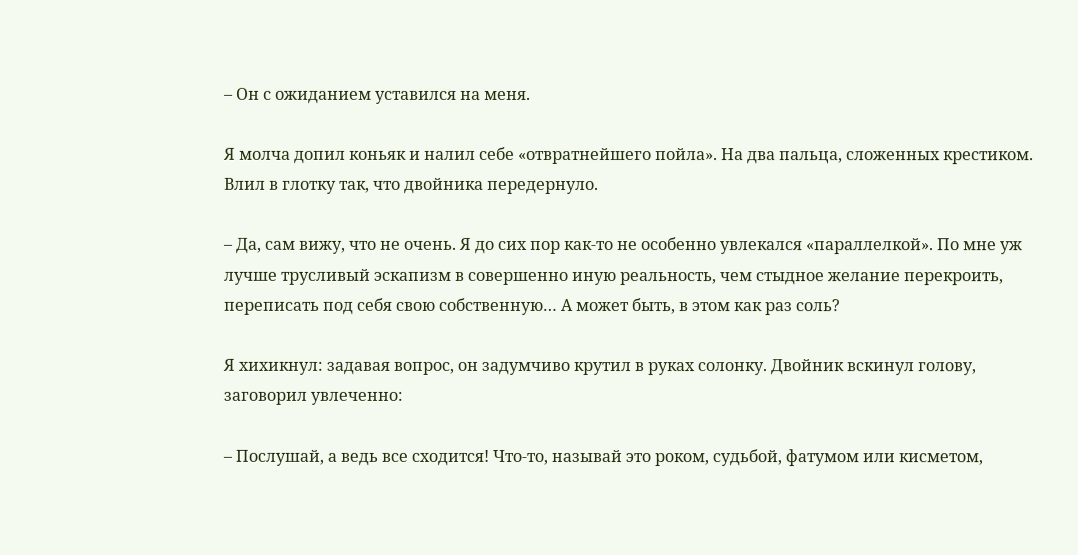– Он с ожиданием уставился на меня.

Я молча допил коньяк и налил себе «отвратнейшего пойла». На два пальца, сложенных крестиком. Влил в глотку так, что двойника передернуло.

– Да, сам вижу, что не очень. Я до сих пор как-то не особенно увлекался «параллелкой». По мне уж лучше трусливый эскапизм в совершенно иную реальность, чем стыдное желание перекроить, переписать под себя свою собственную… А может быть, в этом как раз соль?

Я хихикнул: задавая вопрос, он задумчиво крутил в руках солонку. Двойник вскинул голову, заговорил увлеченно:

– Послушай, а ведь все сходится! Что-то, называй это роком, судьбой, фатумом или кисметом,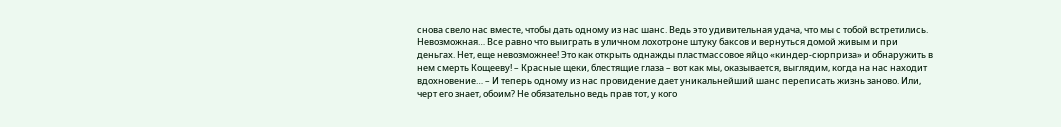снова свело нас вместе, чтобы дать одному из нас шанс. Ведь это удивительная удача, что мы с тобой встретились. Невозможная… Все равно что выиграть в уличном лохотроне штуку баксов и вернуться домой живым и при деньгах. Нет, еще невозможнее! Это как открыть однажды пластмассовое яйцо «киндер-сюрприза» и обнаружить в нем смерть Кощееву! – Красные щеки, блестящие глаза – вот как мы, оказывается, выглядим, когда на нас находит вдохновение… – И теперь одному из нас провидение дает уникальнейший шанс переписать жизнь заново. Или, черт его знает, обоим? Не обязательно ведь прав тот, у кого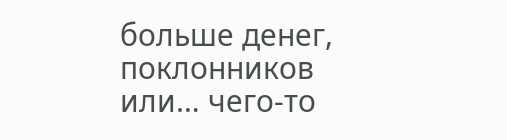больше денег, поклонников или… чего-то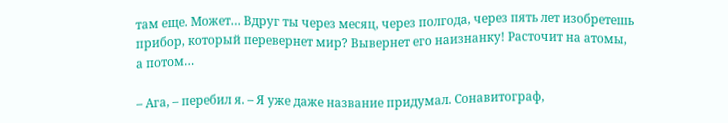там еще. Может… Вдруг ты через месяц, через полгода, через пять лет изобретешь прибор, который перевернет мир? Вывернет его наизнанку! Расточит на атомы, а потом…

– Ага, – перебил я. – Я уже даже название придумал. Сонавитограф,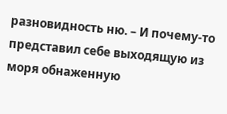разновидность ню. – И почему-то представил себе выходящую из моря обнаженную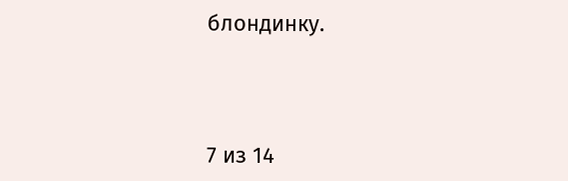блондинку.



7 из 14